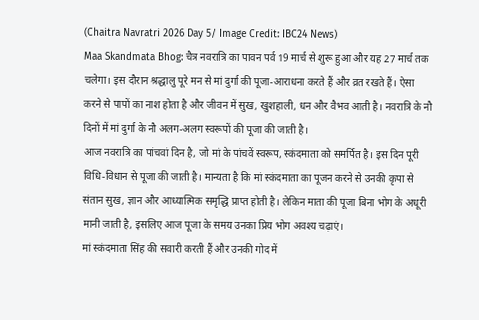(Chaitra Navratri 2026 Day 5/ Image Credit: IBC24 News)
Maa Skandmata Bhog: चैत्र नवरात्रि का पावन पर्व 19 मार्च से शुरू हुआ और यह 27 मार्च तक चलेगा। इस दौरान श्रद्धालु पूरे मन से मां दुर्गा की पूजा-आराधना करते हैं और व्रत रखते हैं। ऐसा करने से पापों का नाश होता है और जीवन में सुख, खुशहाली, धन और वैभव आती है। नवरात्रि के नौ दिनों में मां दुर्गा के नौ अलग-अलग स्वरूपों की पूजा की जाती है।
आज नवरात्रि का पांचवां दिन है, जो मां के पांचवें स्वरूप, स्कंदमाता को समर्पित है। इस दिन पूरी विधि-विधान से पूजा की जाती है। मान्यता है कि मां स्कंदमाता का पूजन करने से उनकी कृपा से संतान सुख, ज्ञान और आध्यात्मिक समृद्धि प्राप्त होती है। लेकिन माता की पूजा बिना भोग के अधूरी मानी जाती है, इसलिए आज पूजा के समय उनका प्रिय भोग अवश्य चढ़ाएं।
मां स्कंदमाता सिंह की सवारी करती हैं और उनकी गोद में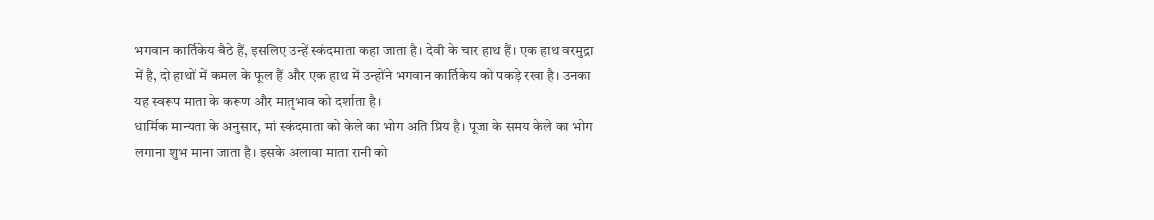भगवान कार्तिकेय बैठे हैं, इसलिए उन्हें स्कंदमाता कहा जाता है। देवी के चार हाथ हैं। एक हाथ वरमुद्रा में है, दो हाथों में कमल के फूल हैं और एक हाथ में उन्होंने भगवान कार्तिकेय को पकड़े रखा है। उनका यह स्वरूप माता के करूण और मातृभाव को दर्शाता है।
धार्मिक मान्यता के अनुसार, मां स्कंदमाता को केले का भोग अति प्रिय है। पूजा के समय केले का भोग लगाना शुभ माना जाता है। इसके अलावा माता रानी को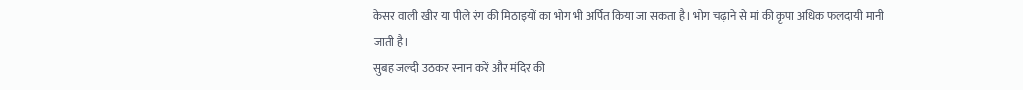केसर वाली खीर या पीले रंग की मिठाइयों का भोग भी अर्पित किया जा सकता है। भोग चढ़ाने से मां की कृपा अधिक फलदायी मानी जाती है।
सुबह जल्दी उठकर स्नान करें और मंदिर की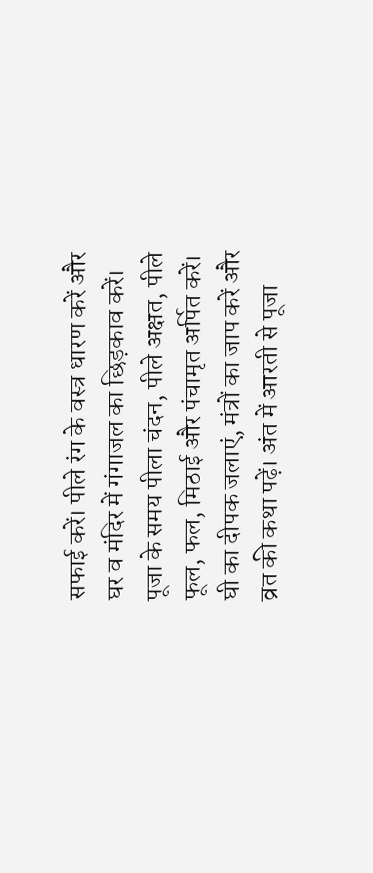सफाई करें। पीले रंग के वस्त्र धारण करें और घर व मंदिर में गंगाजल का छिड़काव करें। पूजा के समय पीला चंदन, पीले अक्षत, पीले फूल, फल, मिठाई और पंचामृत अर्पित करें। घी का दीपक जलाएं, मंत्रों का जाप करें और व्रत की कथा पढ़ें। अंत में आरती से पूजा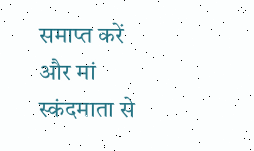समाप्त करें और मां स्कंदमाता से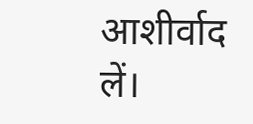आशीर्वाद लें।